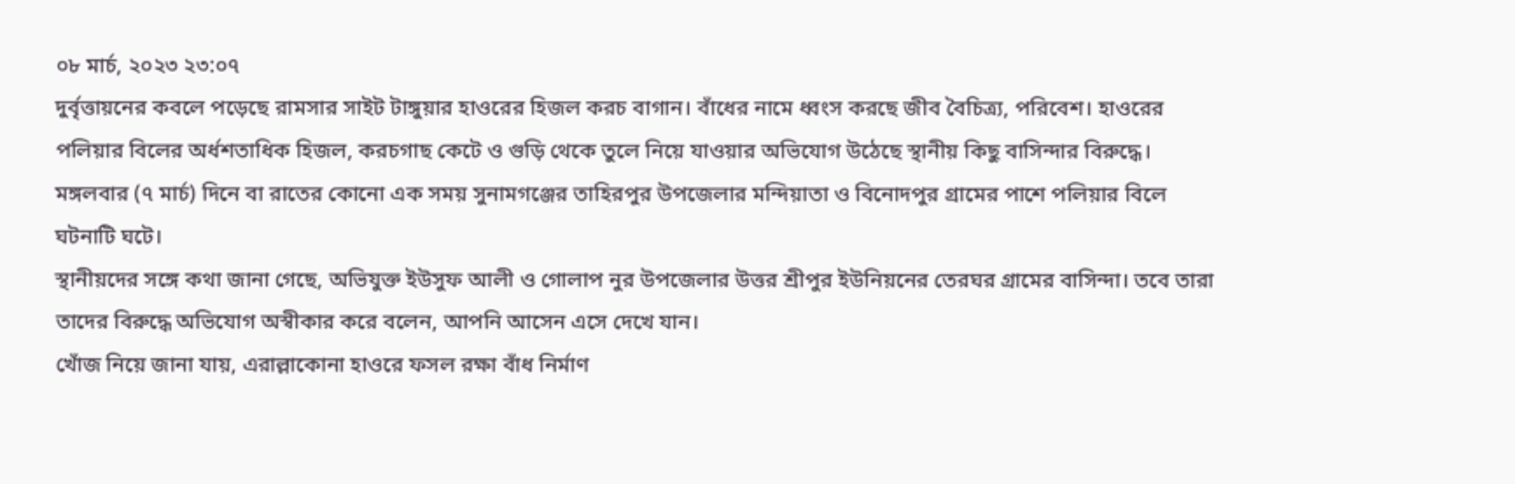০৮ মার্চ, ২০২৩ ২৩:০৭
দুর্বৃত্তায়নের কবলে পড়েছে রামসার সাইট টাঙ্গুয়ার হাওরের হিজল করচ বাগান। বাঁধের নামে ধ্বংস করছে জীব বৈচিত্র্য, পরিবেশ। হাওরের পলিয়ার বিলের অর্ধশতাধিক হিজল, করচগাছ কেটে ও গুড়ি থেকে তুলে নিয়ে যাওয়ার অভিযোগ উঠেছে স্থানীয় কিছু বাসিন্দার বিরুদ্ধে।
মঙ্গলবার (৭ মার্চ) দিনে বা রাতের কোনো এক সময় সুনামগঞ্জের তাহিরপুর উপজেলার মন্দিয়াতা ও বিনোদপুর গ্রামের পাশে পলিয়ার বিলে ঘটনাটি ঘটে।
স্থানীয়দের সঙ্গে কথা জানা গেছে, অভিযুক্ত ইউসুফ আলী ও গোলাপ নুর উপজেলার উত্তর শ্রীপুর ইউনিয়নের তেরঘর গ্রামের বাসিন্দা। তবে তারা তাদের বিরুদ্ধে অভিযোগ অস্বীকার করে বলেন, আপনি আসেন এসে দেখে যান।
খোঁজ নিয়ে জানা যায়, এরাল্লাকোনা হাওরে ফসল রক্ষা বাঁধ নির্মাণ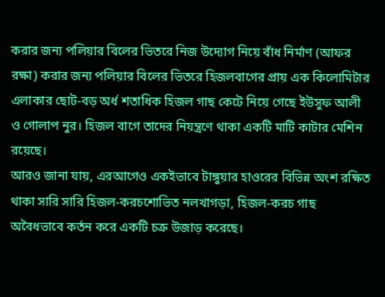করার জন্য পলিয়ার বিলের ভিতরে নিজ উদ্যোগ নিয়ে বাঁধ নির্মাণ (আফর রক্ষা) করার জন্য পলিয়ার বিলের ভিতরে হিজলবাগের প্রায় এক কিলোমিটার এলাকার ছোট-বড় অর্ধ শতাধিক হিজল গাছ কেটে নিয়ে গেছে ইউসুফ আলী ও গোলাপ নুর। হিজল বাগে তাদের নিয়ন্ত্রণে থাকা একটি মাটি কাটার মেশিন রয়েছে।
আরও জানা যায়, এরআগেও একইভাবে টাঙ্গুয়ার হাওরের বিভিন্ন অংশ রক্ষিত থাকা সারি সারি হিজল-করচশোভিত নলখাগড়া, হিজল-করচ গাছ অবৈধভাবে কর্তন করে একটি চক্র উজাড় করেছে।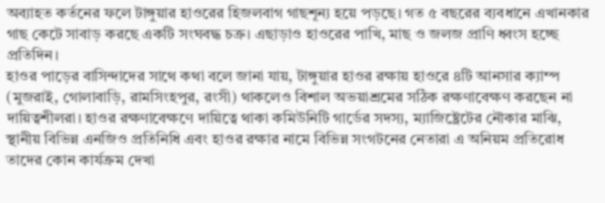অব্যাহত কর্তনের ফলে টাঙ্গুয়ার হাওরের হিজলবাগ গাছশূন্য হয়ে পড়ছে। গত ৫ বছরের ব্যবধানে এখানকার গাছ কেটে সাবাড় করছে একটি সংঘবদ্ধ চক্র। এছাড়াও হাওরের পাখি, মাছ ও জলজ প্রাণি ধ্বংস হচ্ছে প্রতিদিন।
হাওর পাড়ের বাসিন্দাদের সাথে কথা বলে জানা যায়, টাঙ্গুয়ার হাওর রক্ষায় হাওরে ৪টি আনসার ক্যাম্প (মুজরাই, গোলাবাড়ি, রামসিংহপুর, রংসী) থাকলেও বিশাল অভয়াশ্রমের সঠিক রক্ষণাবেক্ষণ করছেন না দায়িত্বশীলরা। হাওর রক্ষণাবেক্ষণে দায়িত্বে থাকা কমিউনিটি গার্ডের সদস্য, ম্যাজিষ্ট্রেটের নৌকার মাঝি, স্থানীয় বিভিন্ন এনজিও প্রতিনিধি এবং হাওর রক্ষার নামে বিভিন্ন সংগটনের নেতারা এ অনিয়ম প্রতিরোধ তাদের কোন কার্যক্রম দেখা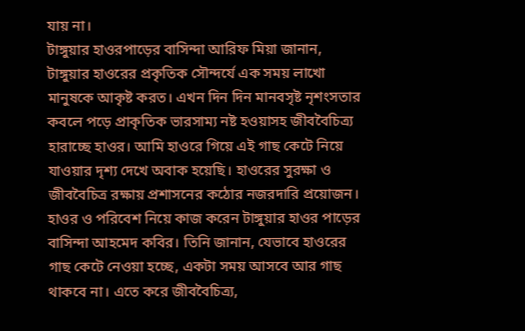যায় না।
টাঙ্গুয়ার হাওরপাড়ের বাসিন্দা আরিফ মিয়া জানান, টাঙ্গুয়ার হাওরের প্রকৃতিক সৌন্দর্যে এক সময় লাখো মানুষকে আকৃষ্ট করত। এখন দিন দিন মানবসৃষ্ট নৃশংসতার কবলে পড়ে প্রাকৃতিক ভারসাম্য নষ্ট হওয়াসহ জীববৈচিত্র্য হারাচ্ছে হাওর। আমি হাওরে গিয়ে এই গাছ কেটে নিয়ে যাওয়ার দৃশ্য দেখে অবাক হয়েছি। হাওরের সুরক্ষা ও জীববৈচিত্র রক্ষায় প্রশাসনের কঠোর নজরদারি প্রয়োজন।
হাওর ও পরিবেশ নিয়ে কাজ করেন টাঙ্গুয়ার হাওর পাড়ের বাসিন্দা আহমেদ কবির। তিনি জানান, যেভাবে হাওরের গাছ কেটে নেওয়া হচ্ছে, একটা সময় আসবে আর গাছ থাকবে না। এতে করে জীববৈচিত্র্য,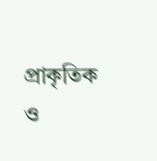প্রাকৃতিক ও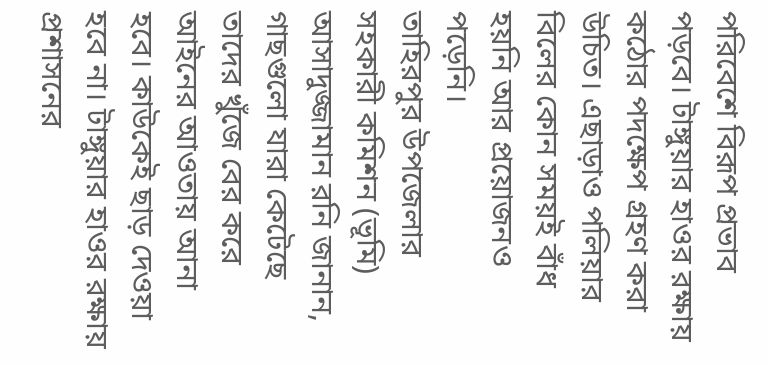পরিবেশে বিরূপ প্রভাব পড়বে। টাঙ্গুয়ার হাওর রক্ষায় কঠোর পদক্ষেপ গ্রহণ করা উচিত। এছাড়াও পলিয়ার বিলের কোন সময়ই বাঁধ হয়নি আর প্রয়োজনও পড়েনি।
তাহিরপুর উপজেলার সহকারী কমিশন (ভূমি) আসাদুজ্জামান রনি জানান, গাছগুলো যারা কেটেছে তাদের খুঁজে বের করে আইনের আওতায় আনা হবে। কাউকেই ছাড় দেওয়া হবে না। টাঙ্গুয়ার হাওর রক্ষায় প্রশাসনের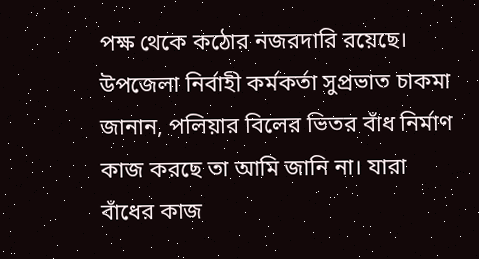পক্ষ থেকে কঠোর নজরদারি রয়েছে।
উপজেলা নির্বাহী কর্মকর্তা সুপ্রভাত চাকমা জানান, পলিয়ার বিলের ভিতর বাঁধ নির্মাণ কাজ করছে তা আমি জানি না। যারা বাঁধের কাজ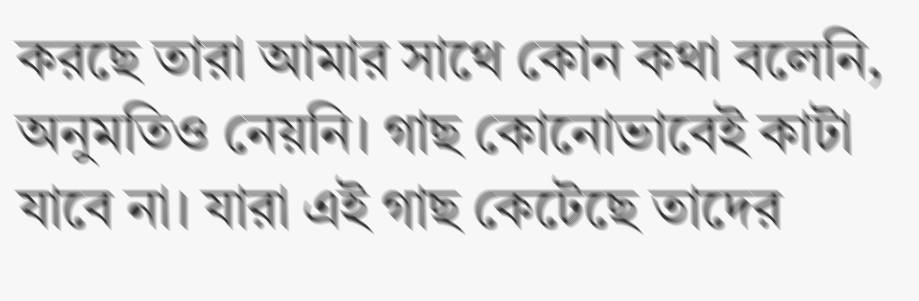করছে তারা আমার সাথে কোন কথা বলেনি, অনুমতিও নেয়নি। গাছ কোনোভাবেই কাটা যাবে না। যারা এই গাছ কেটেছে তাদের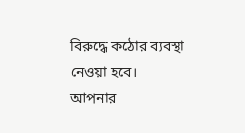বিরুদ্ধে কঠোর ব্যবস্থা নেওয়া হবে।
আপনার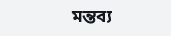মন্তব্য